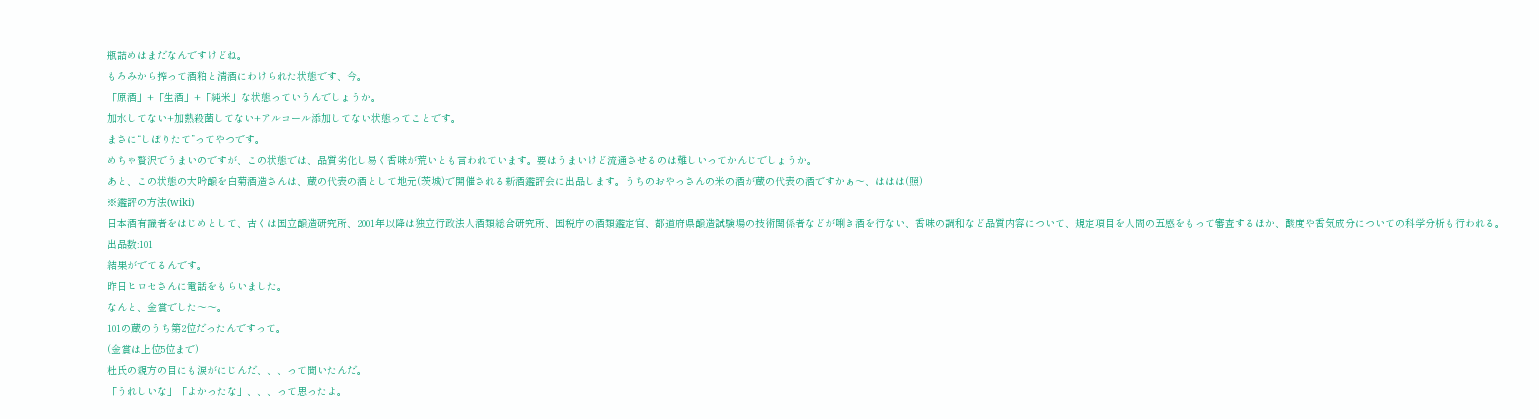瓶詰めはまだなんですけどね。
もろみから搾って酒粕と清酒にわけられた状態です、今。
「原酒」+「生酒」+「純米」な状態っていうんでしょうか。
加水してない+加熱殺菌してない+アルコール添加してない状態ってことです。
まさに“しぼりたて”ってやつです。
めちゃ贅沢でうまいのですが、この状態では、品質劣化し易く香味が荒いとも言われています。要はうまいけど流通させるのは難しいってかんじでしょうか。
あと、この状態の大吟醸を白菊酒造さんは、蔵の代表の酒として地元(茨城)で開催される新酒鑑評会に出品します。うちのおやっさんの米の酒が蔵の代表の酒ですかぁ〜、ははは(照)
※鑑評の方法(wiki)
日本酒有識者をはじめとして、古くは国立醸造研究所、2001年以降は独立行政法人酒類総合研究所、国税庁の酒類鑑定官、都道府県醸造試験場の技術関係者などが唎き酒を行ない、香味の調和など品質内容について、規定項目を人間の五感をもって審査するほか、酸度や香気成分についての科学分析も行われる。
出品数:101
結果がでてるんです。
昨日ヒロセさんに電話をもらいました。
なんと、金賞でした〜〜。
101の蔵のうち第2位だったんですって。
(金賞は上位5位まで)
杜氏の親方の目にも涙がにじんだ、、、って聞いたんだ。
「うれしいな」「よかったな」、、、って思ったよ。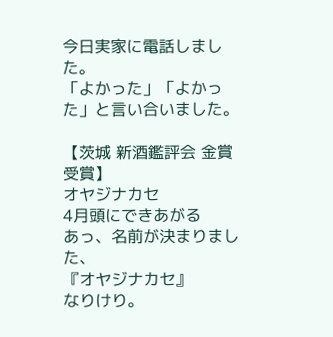今日実家に電話しました。
「よかった」「よかった」と言い合いました。

【茨城 新酒鑑評会 金賞受賞】
オヤジナカセ
4月頭にできあがる
あっ、名前が決まりました、
『オヤジナカセ』
なりけり。